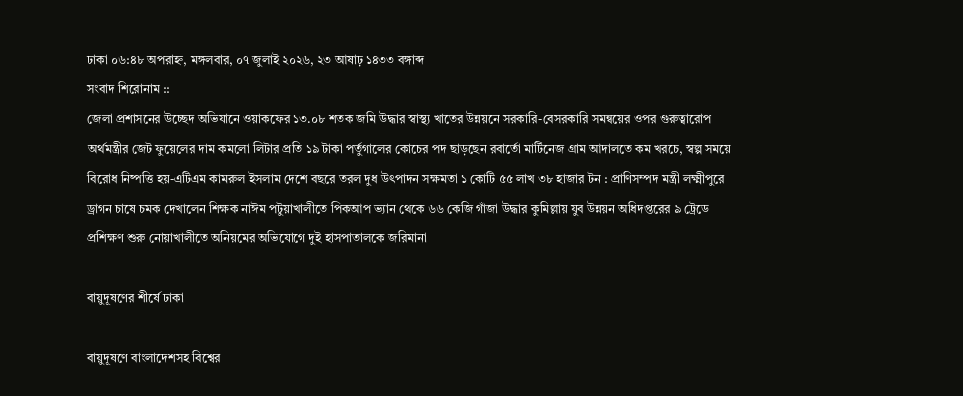ঢাকা ০৬:৪৮ অপরাহ্ন, মঙ্গলবার, ০৭ জুলাই ২০২৬, ২৩ আষাঢ় ১৪৩৩ বঙ্গাব্দ
সংবাদ শিরোনাম ::
জেলা প্রশাসনের উচ্ছেদ অভিযানে ওয়াকফের ১৩.০৮ শতক জমি উদ্ধার স্বাস্থ্য খাতের উন্নয়নে সরকারি-বেসরকারি সমন্বয়ের ওপর গুরুত্বারোপ অর্থমন্ত্রীর জেট ফুয়েলের দাম কমলো লিটার প্রতি ১৯ টাকা পর্তুগালের কোচের পদ ছাড়ছেন রবার্তো মার্টিনেজ গ্রাম আদালতে কম খরচে, স্বল্প সময়ে বিরোধ নিষ্পত্তি হয়-এটিএম কামরুল ইসলাম দেশে বছরে তরল দুধ উৎপাদন সক্ষমতা ১ কোটি ৫৫ লাখ ৩৮ হাজার টন : প্রাণিসম্পদ মন্ত্রী লক্ষ্মীপুরে ড্রাগন চাষে চমক দেখালেন শিক্ষক নাঈম পটুয়াখালীতে পিকআপ ভ্যান থেকে ৬৬ কেজি গাঁজা উদ্ধার কুমিল্লায় যুব উন্নয়ন অধিদপ্তরের ৯ ট্রেডে প্রশিক্ষণ শুরু নোয়াখালীতে অনিয়মের অভিযোগে দুই হাসপাতালকে জরিমানা

বায়ুদূষণের শীর্ষে ঢাকা

বায়ুদূষণে বাংলাদেশসহ বিশ্বের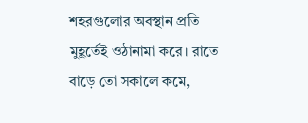শহরগুলোর অবস্থান প্রতি মুহূর্তেই ওঠানামা করে। রাতে বাড়ে তো সকালে কমে,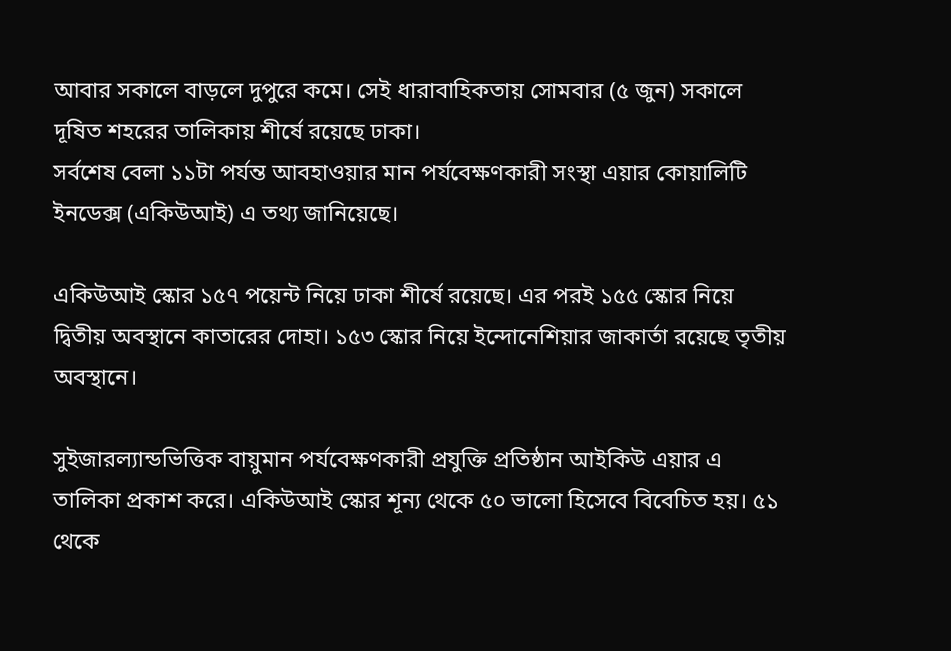আবার সকালে বাড়লে দুপুরে কমে। সেই ধারাবাহিকতায় সোমবার (৫ জুন) সকালে দূষিত শহরের তালিকায় শীর্ষে রয়েছে ঢাকা।
সর্বশেষ বেলা ১১টা পর্যন্ত আবহাওয়ার মান পর্যবেক্ষণকারী সংস্থা এয়ার কোয়ালিটি ইনডেক্স (একিউআই) এ তথ্য জানিয়েছে।

একিউআই স্কোর ১৫৭ পয়েন্ট নিয়ে ঢাকা শীর্ষে রয়েছে। এর পরই ১৫৫ স্কোর নিয়ে দ্বিতীয় অবস্থানে কাতারের দোহা। ১৫৩ স্কোর নিয়ে ইন্দোনেশিয়ার জাকার্তা রয়েছে তৃতীয় অবস্থানে।

সুইজারল্যান্ডভিত্তিক বায়ুমান পর্যবেক্ষণকারী প্রযুক্তি প্রতিষ্ঠান আইকিউ এয়ার এ তালিকা প্রকাশ করে। একিউআই স্কোর শূন্য থেকে ৫০ ভালো হিসেবে বিবেচিত হয়। ৫১ থেকে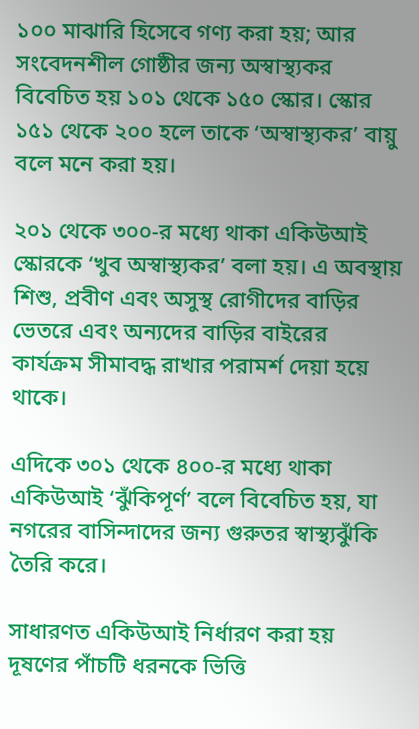১০০ মাঝারি হিসেবে গণ্য করা হয়; আর সংবেদনশীল গোষ্ঠীর জন্য অস্বাস্থ্যকর বিবেচিত হয় ১০১ থেকে ১৫০ স্কোর। স্কোর ১৫১ থেকে ২০০ হলে তাকে ‘অস্বাস্থ্যকর’ বায়ু বলে মনে করা হয়।

২০১ থেকে ৩০০-র মধ্যে থাকা একিউআই স্কোরকে ‘খুব অস্বাস্থ্যকর’ বলা হয়। এ অবস্থায় শিশু, প্রবীণ এবং অসুস্থ রোগীদের বাড়ির ভেতরে এবং অন্যদের বাড়ির বাইরের কার্যক্রম সীমাবদ্ধ রাখার পরামর্শ দেয়া হয়ে থাকে।

এদিকে ৩০১ থেকে ৪০০-র মধ্যে থাকা একিউআই ‘ঝুঁকিপূর্ণ’ বলে বিবেচিত হয়, যা নগরের বাসিন্দাদের জন্য গুরুতর স্বাস্থ্যঝুঁকি তৈরি করে।

সাধারণত একিউআই নির্ধারণ করা হয় দূষণের পাঁচটি ধরনকে ভিত্তি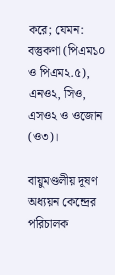করে; যেমন: বস্তুকণা (পিএম১০ ও পিএম২.৫), এনও২, সিও, এসও২ ও ওজোন (ও৩)।

বায়ুমণ্ডলীয় দূষণ অধ্যয়ন কেন্দ্রের পরিচালক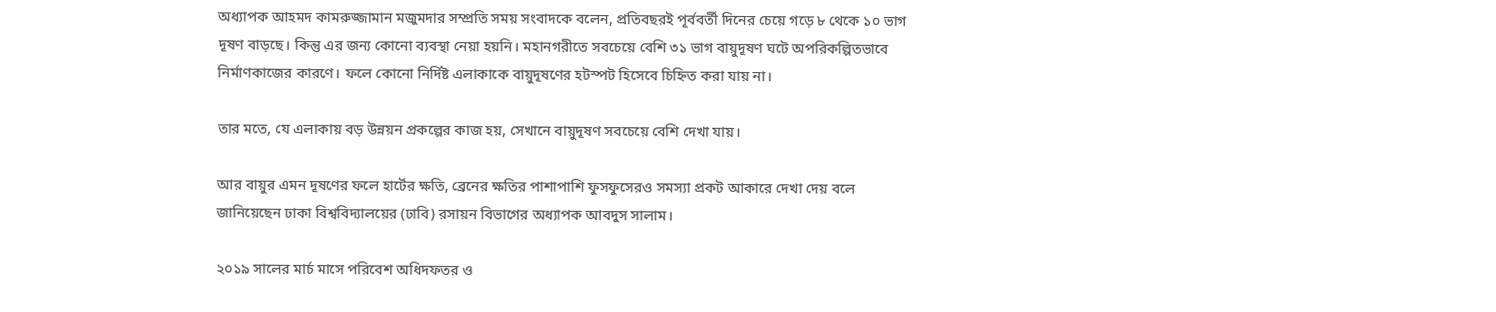অধ্যাপক আহমদ কামরুজ্জামান মজুমদার সম্প্রতি সময় সংবাদকে বলেন, প্রতিবছরই পূর্ববর্তী দিনের চেয়ে গড়ে ৮ থেকে ১০ ভাগ দূষণ বাড়ছে। কিন্তু এর জন্য কোনো ব্যবস্থা নেয়া হয়নি। মহানগরীতে সবচেয়ে বেশি ৩১ ভাগ বায়ুদূষণ ঘটে অপরিকল্পিতভাবে নির্মাণকাজের কারণে। ফলে কোনো নির্দিষ্ট এলাকাকে বায়ুদূষণের হটস্পট হিসেবে চিহ্নিত করা যায় না।

তার মতে, যে এলাকায় বড় উন্নয়ন প্রকল্পের কাজ হয়, সেখানে বায়ুদূষণ সবচেয়ে বেশি দেখা যায়।

আর বায়ুর এমন দূষণের ফলে হার্টের ক্ষতি, ব্রেনের ক্ষতির পাশাপাশি ফুসফুসেরও সমস্যা প্রকট আকারে দেখা দেয় বলে জানিয়েছেন ঢাকা বিশ্ববিদ্যালয়ের (ঢাবি) রসায়ন বিভাগের অধ্যাপক আবদুস সালাম।

২০১৯ সালের মার্চ মাসে পরিবেশ অধিদফতর ও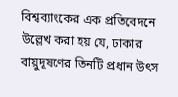বিশ্বব্যাংকের এক প্রতিবেদনে উল্লেখ করা হয় যে, ঢাকার বায়ুদূষণের তিনটি প্রধান উৎস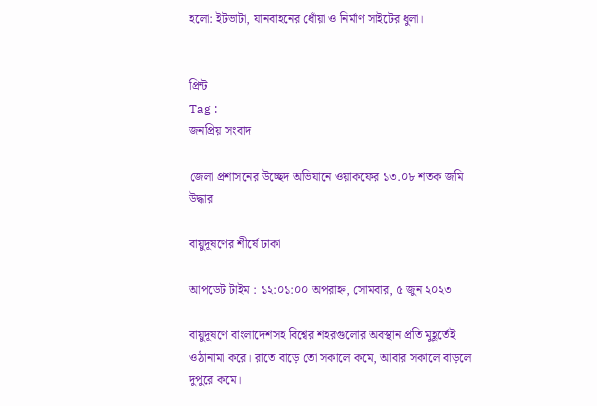হলো: ইটভাটা, যানবাহনের ধোঁয়া ও নির্মাণ সাইটের ধুলা।


প্রিন্ট
Tag :
জনপ্রিয় সংবাদ

জেলা প্রশাসনের উচ্ছেদ অভিযানে ওয়াকফের ১৩.০৮ শতক জমি উদ্ধার

বায়ুদূষণের শীর্ষে ঢাকা

আপডেট টাইম : ১২:০১:০০ অপরাহ্ন, সোমবার, ৫ জুন ২০২৩

বায়ুদূষণে বাংলাদেশসহ বিশ্বের শহরগুলোর অবস্থান প্রতি মুহূর্তেই ওঠানামা করে। রাতে বাড়ে তো সকালে কমে, আবার সকালে বাড়লে দুপুরে কমে।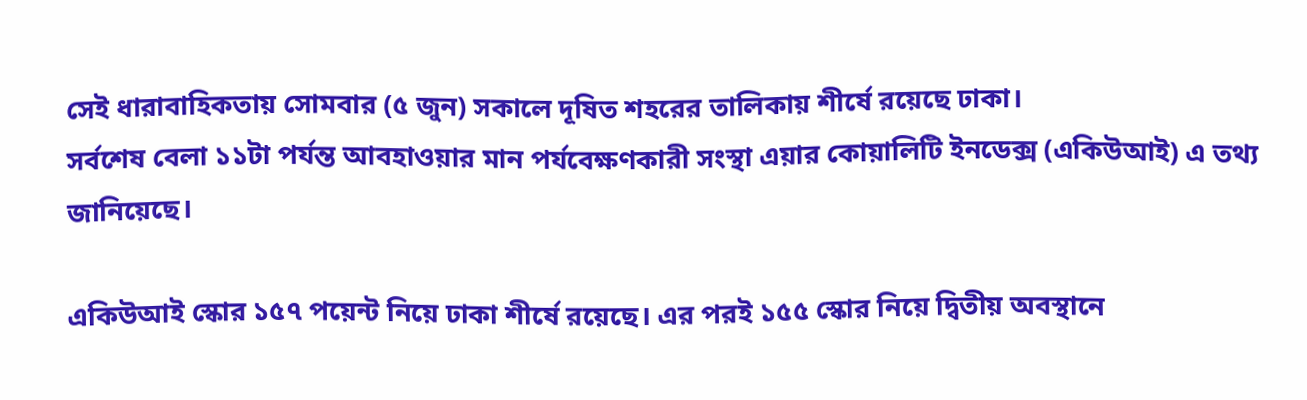সেই ধারাবাহিকতায় সোমবার (৫ জুন) সকালে দূষিত শহরের তালিকায় শীর্ষে রয়েছে ঢাকা।
সর্বশেষ বেলা ১১টা পর্যন্ত আবহাওয়ার মান পর্যবেক্ষণকারী সংস্থা এয়ার কোয়ালিটি ইনডেক্স (একিউআই) এ তথ্য জানিয়েছে।

একিউআই স্কোর ১৫৭ পয়েন্ট নিয়ে ঢাকা শীর্ষে রয়েছে। এর পরই ১৫৫ স্কোর নিয়ে দ্বিতীয় অবস্থানে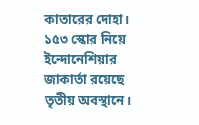কাতারের দোহা। ১৫৩ স্কোর নিয়ে ইন্দোনেশিয়ার জাকার্তা রয়েছে তৃতীয় অবস্থানে।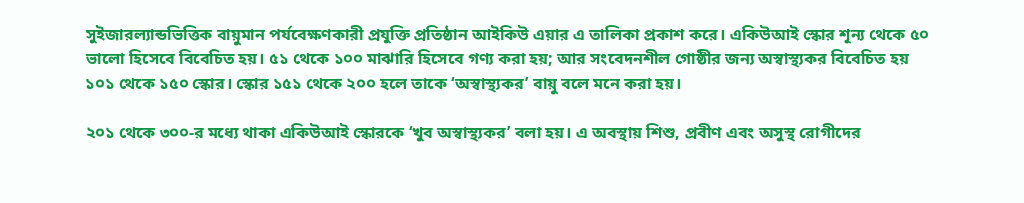সুইজারল্যান্ডভিত্তিক বায়ুমান পর্যবেক্ষণকারী প্রযুক্তি প্রতিষ্ঠান আইকিউ এয়ার এ তালিকা প্রকাশ করে। একিউআই স্কোর শূন্য থেকে ৫০ ভালো হিসেবে বিবেচিত হয়। ৫১ থেকে ১০০ মাঝারি হিসেবে গণ্য করা হয়; আর সংবেদনশীল গোষ্ঠীর জন্য অস্বাস্থ্যকর বিবেচিত হয় ১০১ থেকে ১৫০ স্কোর। স্কোর ১৫১ থেকে ২০০ হলে তাকে ‘অস্বাস্থ্যকর’ বায়ু বলে মনে করা হয়।

২০১ থেকে ৩০০-র মধ্যে থাকা একিউআই স্কোরকে ‘খুব অস্বাস্থ্যকর’ বলা হয়। এ অবস্থায় শিশু, প্রবীণ এবং অসুস্থ রোগীদের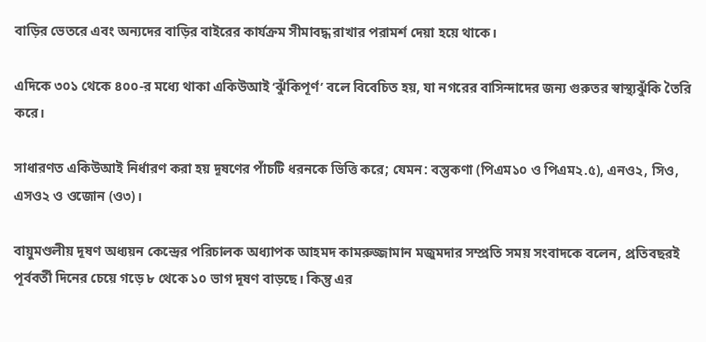বাড়ির ভেতরে এবং অন্যদের বাড়ির বাইরের কার্যক্রম সীমাবদ্ধ রাখার পরামর্শ দেয়া হয়ে থাকে।

এদিকে ৩০১ থেকে ৪০০-র মধ্যে থাকা একিউআই ‘ঝুঁকিপূর্ণ’ বলে বিবেচিত হয়, যা নগরের বাসিন্দাদের জন্য গুরুতর স্বাস্থ্যঝুঁকি তৈরি করে।

সাধারণত একিউআই নির্ধারণ করা হয় দূষণের পাঁচটি ধরনকে ভিত্তি করে; যেমন: বস্তুকণা (পিএম১০ ও পিএম২.৫), এনও২, সিও, এসও২ ও ওজোন (ও৩)।

বায়ুমণ্ডলীয় দূষণ অধ্যয়ন কেন্দ্রের পরিচালক অধ্যাপক আহমদ কামরুজ্জামান মজুমদার সম্প্রতি সময় সংবাদকে বলেন, প্রতিবছরই পূর্ববর্তী দিনের চেয়ে গড়ে ৮ থেকে ১০ ভাগ দূষণ বাড়ছে। কিন্তু এর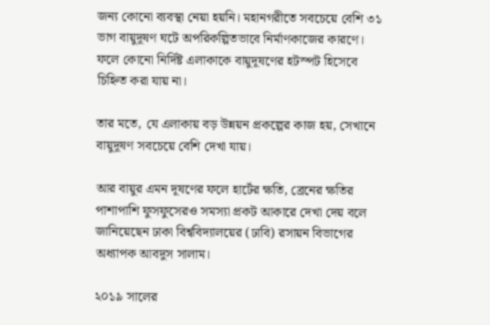জন্য কোনো ব্যবস্থা নেয়া হয়নি। মহানগরীতে সবচেয়ে বেশি ৩১ ভাগ বায়ুদূষণ ঘটে অপরিকল্পিতভাবে নির্মাণকাজের কারণে। ফলে কোনো নির্দিষ্ট এলাকাকে বায়ুদূষণের হটস্পট হিসেবে চিহ্নিত করা যায় না।

তার মতে, যে এলাকায় বড় উন্নয়ন প্রকল্পের কাজ হয়, সেখানে বায়ুদূষণ সবচেয়ে বেশি দেখা যায়।

আর বায়ুর এমন দূষণের ফলে হার্টের ক্ষতি, ব্রেনের ক্ষতির পাশাপাশি ফুসফুসেরও সমস্যা প্রকট আকারে দেখা দেয় বলে জানিয়েছেন ঢাকা বিশ্ববিদ্যালয়ের (ঢাবি) রসায়ন বিভাগের অধ্যাপক আবদুস সালাম।

২০১৯ সালের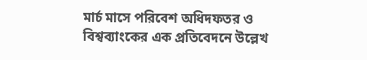মার্চ মাসে পরিবেশ অধিদফতর ও বিশ্বব্যাংকের এক প্রতিবেদনে উল্লেখ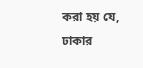করা হয় যে, ঢাকার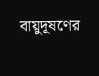বায়ুদূষণের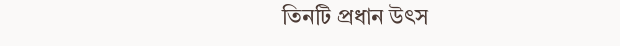তিনটি প্রধান উৎস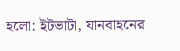হলো: ইটভাটা, যানবাহনের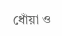ধোঁয়া ও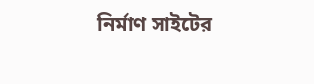নির্মাণ সাইটের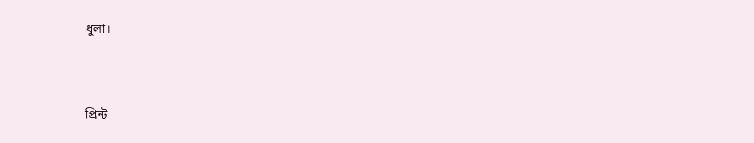ধুলা।


প্রিন্ট